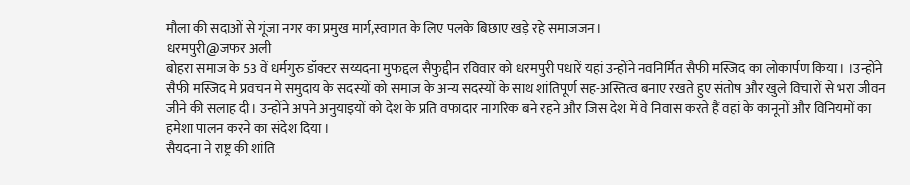मौला की सदाओं से गूंजा नगर का प्रमुख मार्ग,स्वागत के लिए पलके बिछाए खड़े रहे समाजजन।
धरमपुरी@जफर अली
बोहरा समाज के 53 वें धर्मगुरु डॉक्टर सय्यदना मुफद्दल सैफुद्दीन रविवार को धरमपुरी पधारें यहां उन्होंने नवनिर्मित सैफी मस्जिद का लोकार्पण किया। ।उन्होंने सैफी मस्जिद मे प्रवचन मे समुदाय के सदस्यों को समाज के अन्य सदस्यों के साथ शांतिपूर्ण सह-अस्तित्व बनाए रखते हुए संतोष और खुले विचारों से भरा जीवन जीने की सलाह दी। उन्होंने अपने अनुयाइयों को देश के प्रति वफादार नागरिक बने रहने और जिस देश में वे निवास करते हैं वहां के कानूनों और विनियमों का हमेशा पालन करने का संदेश दिया ।
सैयदना ने राष्ट्र की शांति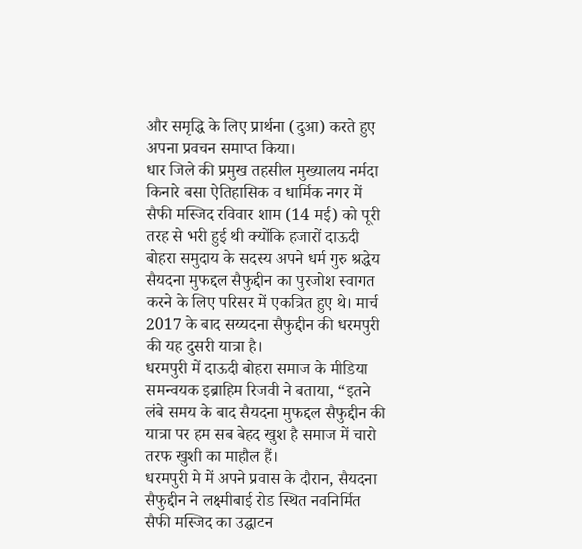और समृद्धि के लिए प्रार्थना (दुआ) करते हुए अपना प्रवचन समाप्त किया।
धार जिले की प्रमुख तहसील मुख्यालय नर्मदा किनारे बसा ऐतिहासिक व धार्मिक नगर में सैफी मस्जिद रविवार शाम (14 मई) को पूरी तरह से भरी हुई थी क्योंकि हजारों दाऊदी बोहरा समुदाय के सदस्य अपने धर्म गुरु श्रद्धेय सैयदना मुफद्दल सैफुद्दीन का पुरजोश स्वागत करने के लिए परिसर में एकत्रित हुए थे। मार्च 2017 के बाद सय्यदना सैफुद्दीन की धरमपुरी की यह दुसरी यात्रा है।
धरमपुरी में दाऊदी बोहरा समाज के मीडिया समन्वयक इब्राहिम रिजवी ने बताया, “इतने लंबे समय के बाद सैयदना मुफद्दल सैफुद्दीन की यात्रा पर हम सब बेहद खुश है समाज में चारो तरफ खुशी का माहौल हैं।
धरमपुरी मे में अपने प्रवास के दौरान, सैयदना सैफुद्दीन ने लक्ष्मीबाई रोड स्थित नवनिर्मित सैफी मस्जिद का उद्घाटन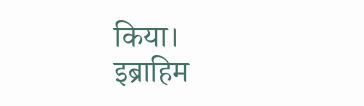किया।
इब्राहिम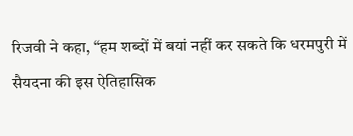रिजवी ने कहा, “हम शब्दों में बयां नहीं कर सकते कि धरमपुरी में सैयदना की इस ऐतिहासिक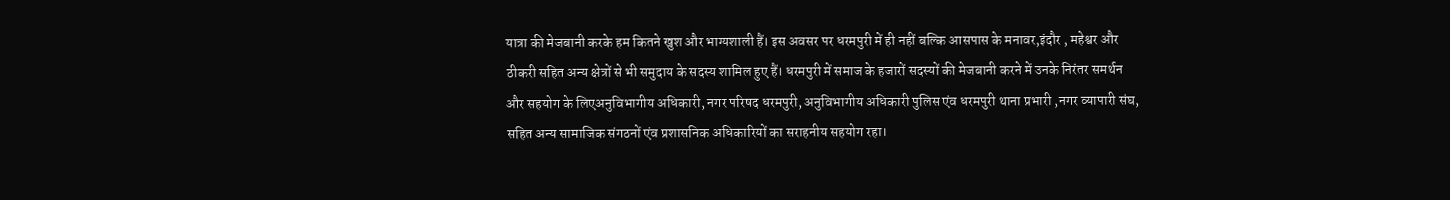यात्रा की मेजबानी करके हम कितने खुश और भाग्यशाली हैं। इस अवसर पर धरमपुरी में ही नहीं बल्कि आसपास के मनावर,इंदौर , महेश्वर और ठीकरी सहित अन्य क्षेत्रों से भी समुदाय के सदस्य शामिल हुए हैं। धरमपुरी में समाज के हजारों सदस्यों की मेजबानी करने में उनके निरंतर समर्थन और सहयोग के लिएअनुविभागीय अधिकारी, नगर परिषद धरमपुरी, अनुविभागीय अधिकारी पुलिस एंव धरमपुरी थाना प्रभारी ,नगर व्यापारी संघ, सहित अन्य सामाजिक संगठनों एंव प्रशासनिक अधिकारियों का सराहनीय सहयोग रहा।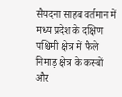सैयदना साहब वर्तमान में मध्य प्रदेश के दक्षिण पश्चिमी क्षेत्र में फैले निमाड़ क्षेत्र के कस्बों और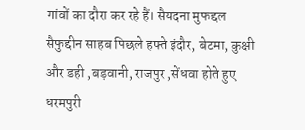गांवों का दौरा कर रहे हैं। सैयदना मुफद्दल सैफुद्दीन साहब पिछले हफ्ते इंदौर, बेटमा, कुक्षी और डही ,बड़वानी, राजपुर ,सेंधवा होते हुए धरमपुरी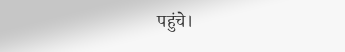पहुंचे।